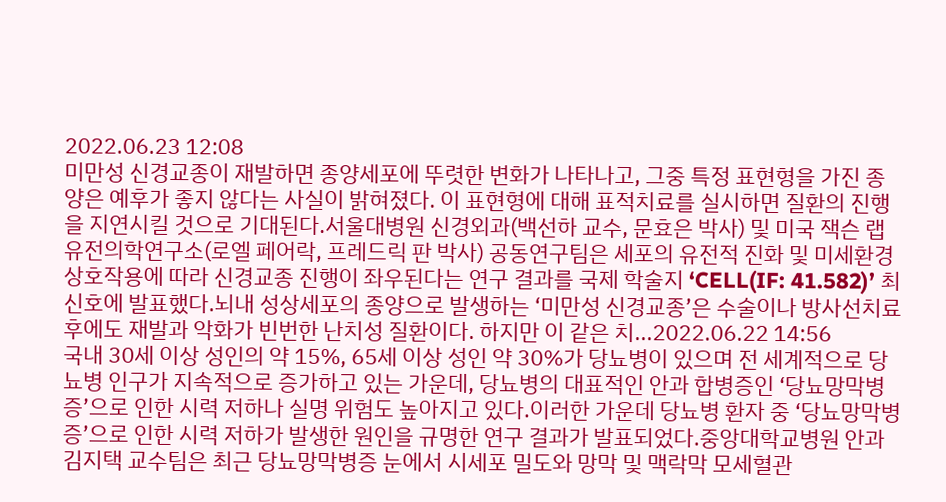2022.06.23 12:08
미만성 신경교종이 재발하면 종양세포에 뚜렷한 변화가 나타나고, 그중 특정 표현형을 가진 종양은 예후가 좋지 않다는 사실이 밝혀졌다. 이 표현형에 대해 표적치료를 실시하면 질환의 진행을 지연시킬 것으로 기대된다.서울대병원 신경외과(백선하 교수, 문효은 박사) 및 미국 잭슨 랩 유전의학연구소(로엘 페어락, 프레드릭 판 박사) 공동연구팀은 세포의 유전적 진화 및 미세환경 상호작용에 따라 신경교종 진행이 좌우된다는 연구 결과를 국제 학술지 ‘CELL(IF: 41.582)’ 최신호에 발표했다.뇌내 성상세포의 종양으로 발생하는 ‘미만성 신경교종’은 수술이나 방사선치료 후에도 재발과 악화가 빈번한 난치성 질환이다. 하지만 이 같은 치...2022.06.22 14:56
국내 30세 이상 성인의 약 15%, 65세 이상 성인 약 30%가 당뇨병이 있으며 전 세계적으로 당뇨병 인구가 지속적으로 증가하고 있는 가운데, 당뇨병의 대표적인 안과 합병증인 ‘당뇨망막병증’으로 인한 시력 저하나 실명 위험도 높아지고 있다.이러한 가운데 당뇨병 환자 중 ‘당뇨망막병증’으로 인한 시력 저하가 발생한 원인을 규명한 연구 결과가 발표되었다.중앙대학교병원 안과 김지택 교수팀은 최근 당뇨망막병증 눈에서 시세포 밀도와 망막 및 맥락막 모세혈관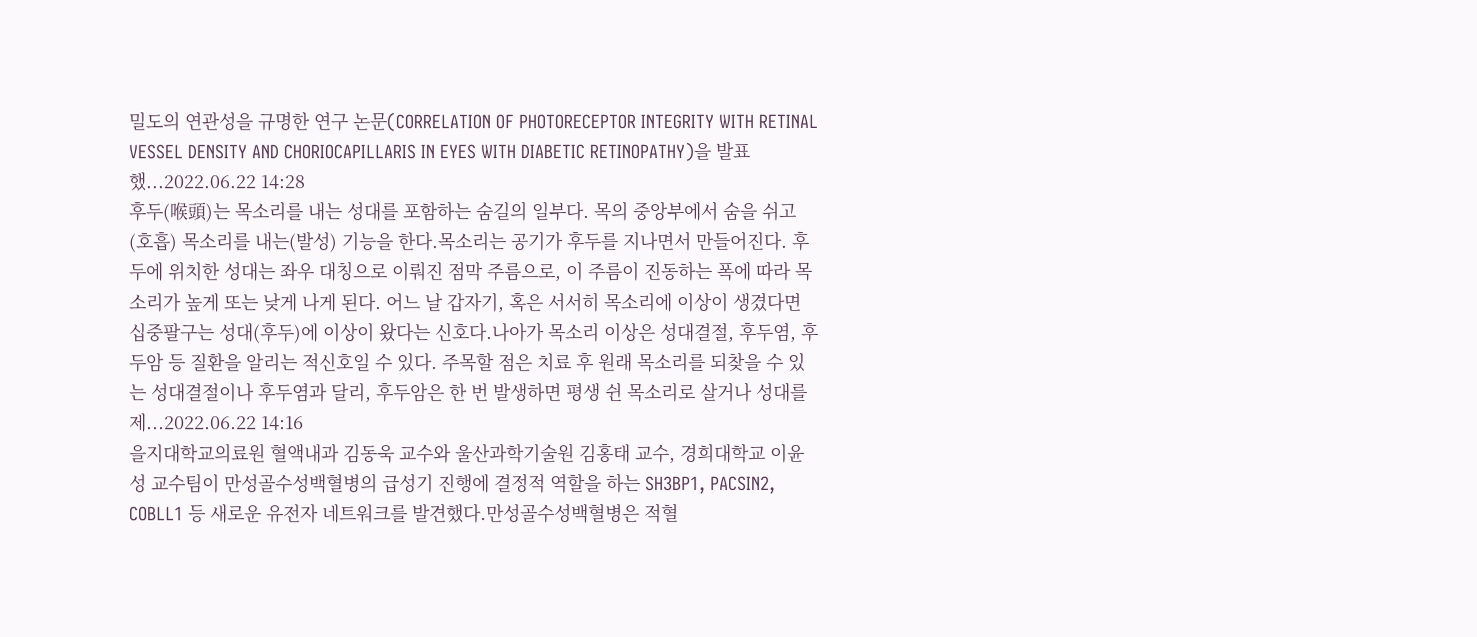밀도의 연관성을 규명한 연구 논문(CORRELATION OF PHOTORECEPTOR INTEGRITY WITH RETINAL VESSEL DENSITY AND CHORIOCAPILLARIS IN EYES WITH DIABETIC RETINOPATHY)을 발표했...2022.06.22 14:28
후두(喉頭)는 목소리를 내는 성대를 포함하는 숨길의 일부다. 목의 중앙부에서 숨을 쉬고(호흡) 목소리를 내는(발성) 기능을 한다.목소리는 공기가 후두를 지나면서 만들어진다. 후두에 위치한 성대는 좌우 대칭으로 이뤄진 점막 주름으로, 이 주름이 진동하는 폭에 따라 목소리가 높게 또는 낮게 나게 된다. 어느 날 갑자기, 혹은 서서히 목소리에 이상이 생겼다면 십중팔구는 성대(후두)에 이상이 왔다는 신호다.나아가 목소리 이상은 성대결절, 후두염, 후두암 등 질환을 알리는 적신호일 수 있다. 주목할 점은 치료 후 원래 목소리를 되찾을 수 있는 성대결절이나 후두염과 달리, 후두암은 한 번 발생하면 평생 쉰 목소리로 살거나 성대를 제...2022.06.22 14:16
을지대학교의료원 혈액내과 김동욱 교수와 울산과학기술원 김홍태 교수, 경희대학교 이윤성 교수팀이 만성골수성백혈병의 급성기 진행에 결정적 역할을 하는 SH3BP1, PACSIN2, COBLL1 등 새로운 유전자 네트워크를 발견했다.만성골수성백혈병은 적혈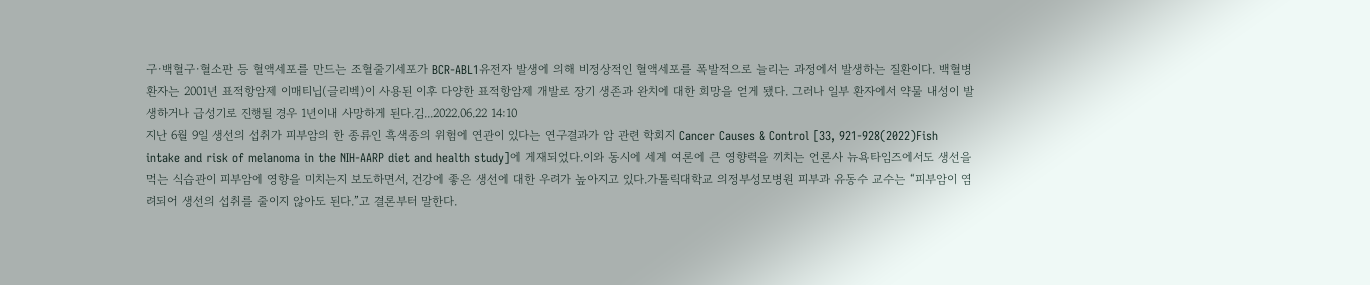구·백혈구·혈소판 등 혈액세포를 만드는 조혈줄기세포가 BCR-ABL1유전자 발생에 의해 비정상적인 혈액세포를 폭발적으로 늘리는 과정에서 발생하는 질환이다. 백혈병 환자는 2001년 표적항암제 이매티닙(글리벡)이 사용된 이후 다양한 표적항암제 개발로 장기 생존과 완치에 대한 희망을 얻게 됐다. 그러나 일부 환자에서 약물 내성이 발생하거나 급성기로 진행될 경우 1년이내 사망하게 된다.김...2022.06.22 14:10
지난 6월 9일 생선의 섭취가 피부암의 한 종류인 흑색종의 위험에 연관이 있다는 연구결과가 암 관련 학회지 Cancer Causes & Control [33, 921-928(2022)Fish intake and risk of melanoma in the NIH-AARP diet and health study]에 게재되었다.이와 동시에 세계 여론에 큰 영향력을 끼치는 언론사 뉴욕타임즈에서도 생선을 먹는 식습관이 피부암에 영향을 미치는지 보도하면서, 건강에 좋은 생선에 대한 우려가 높아지고 있다.가톨릭대학교 의정부성모병원 피부과 유동수 교수는 “피부암이 염려되어 생선의 섭취를 줄이지 않아도 된다.”고 결론부터 말한다.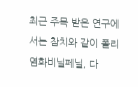최근 주목 받은 연구에서는 참치와 같이 폴리염화비닐페닐, 다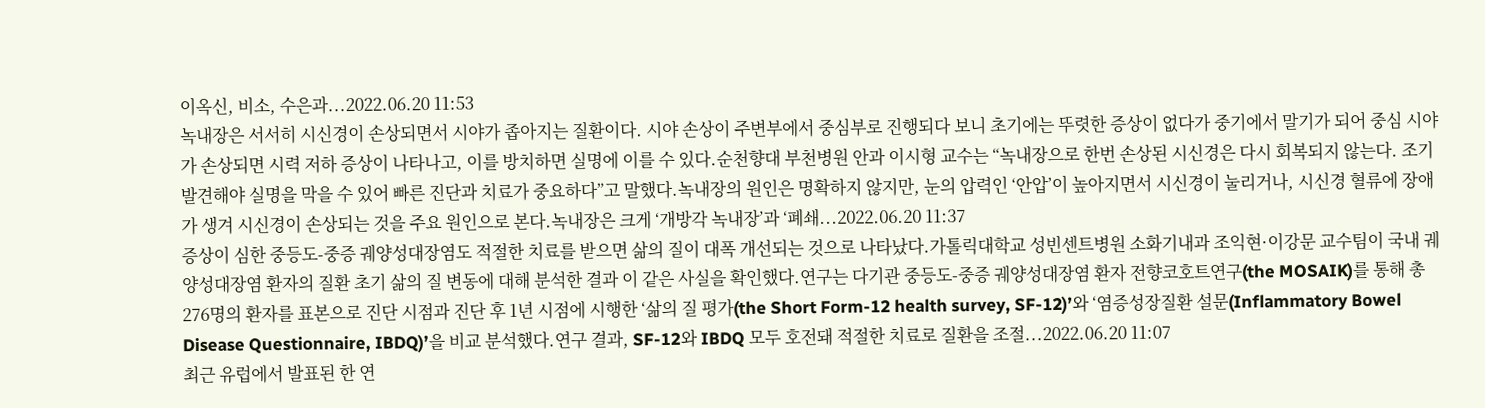이옥신, 비소, 수은과...2022.06.20 11:53
녹내장은 서서히 시신경이 손상되면서 시야가 좁아지는 질환이다. 시야 손상이 주변부에서 중심부로 진행되다 보니 초기에는 뚜렷한 증상이 없다가 중기에서 말기가 되어 중심 시야가 손상되면 시력 저하 증상이 나타나고, 이를 방치하면 실명에 이를 수 있다.순천향대 부천병원 안과 이시형 교수는 “녹내장으로 한번 손상된 시신경은 다시 회복되지 않는다. 조기 발견해야 실명을 막을 수 있어 빠른 진단과 치료가 중요하다”고 말했다.녹내장의 원인은 명확하지 않지만, 눈의 압력인 ‘안압’이 높아지면서 시신경이 눌리거나, 시신경 혈류에 장애가 생겨 시신경이 손상되는 것을 주요 원인으로 본다.녹내장은 크게 ‘개방각 녹내장’과 ‘폐쇄...2022.06.20 11:37
증상이 심한 중등도-중증 궤양성대장염도 적절한 치료를 받으면 삶의 질이 대폭 개선되는 것으로 나타났다.가톨릭대학교 성빈센트병원 소화기내과 조익현·이강문 교수팀이 국내 궤양성대장염 환자의 질환 초기 삶의 질 변동에 대해 분석한 결과 이 같은 사실을 확인했다.연구는 다기관 중등도-중증 궤양성대장염 환자 전향코호트연구(the MOSAIK)를 통해 총 276명의 환자를 표본으로 진단 시점과 진단 후 1년 시점에 시행한 ‘삶의 질 평가(the Short Form-12 health survey, SF-12)’와 ‘염증성장질환 설문(Inflammatory Bowel Disease Questionnaire, IBDQ)’을 비교 분석했다.연구 결과, SF-12와 IBDQ 모두 호전돼 적절한 치료로 질환을 조절...2022.06.20 11:07
최근 유럽에서 발표된 한 연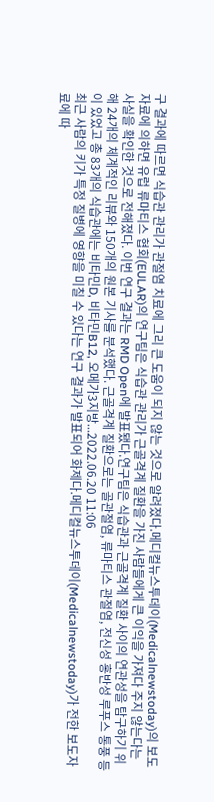구 결과에 따르면 식습관 관리가 관절염 치료에 그리 큰 도움이 되지 않는 것으로 알려졌다.메디컬뉴스투데이(Medicalnewstoday)의 보도자료에 의하면 유럽 류마티스 협회(EULAR)의 연구팀은 식습관 관리가 근골격계 질환을 가진 사람들에게 큰 이익을 가져다 주지 않는다는 사실을 확인한 것으로 전해졌다. 이번 연구 결과는 RMD Open에 발표됐다.연구팀은 식습관과 근골격계 질환 사이의 연관성을 탐구하기 위해 24개의 체계적인 리뷰와 150개의 원본 기사를 분석했다. 근골격계 질환으로는 골관절염, 류마티스 관절염, 전신성 홍반성 루푸스 통풍 등이 있었고 총 83개의 식습관에는 비타민D, 비타민B12, 오메가3지방...2022.06.20 11:06
최근 사람의 키가 특정 질병에 영향을 미칠 수 있다는 연구 결과가 발표되어 화제다.메디컬뉴스투데이(Medicalnewstoday)가 전한 보도자료에 따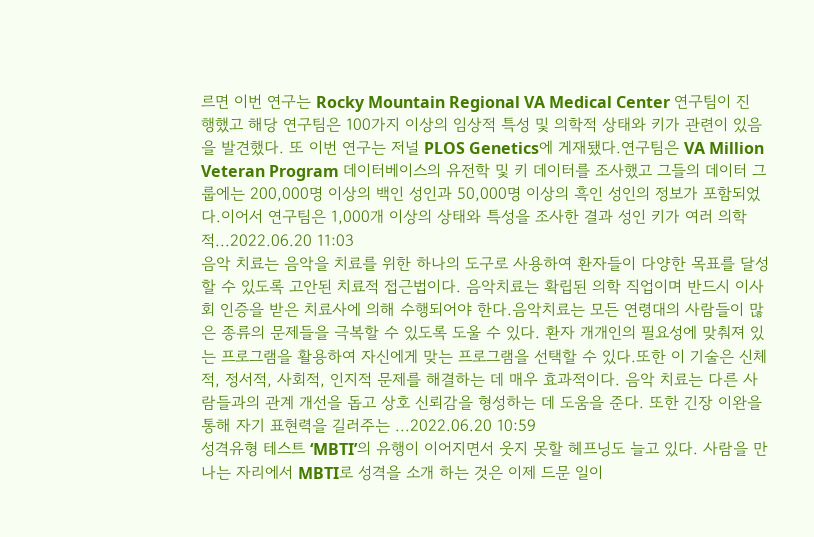르면 이번 연구는 Rocky Mountain Regional VA Medical Center 연구팀이 진행했고 해당 연구팀은 100가지 이상의 임상적 특성 및 의학적 상태와 키가 관련이 있음을 발견했다. 또 이번 연구는 저널 PLOS Genetics에 게재됐다.연구팀은 VA Million Veteran Program 데이터베이스의 유전학 및 키 데이터를 조사했고 그들의 데이터 그룹에는 200,000명 이상의 백인 성인과 50,000명 이상의 흑인 성인의 정보가 포함되었다.이어서 연구팀은 1,000개 이상의 상태와 특성을 조사한 결과 성인 키가 여러 의학적...2022.06.20 11:03
음악 치료는 음악을 치료를 위한 하나의 도구로 사용하여 환자들이 다양한 목표를 달성할 수 있도록 고안된 치료적 접근법이다. 음악치료는 확립된 의학 직업이며 반드시 이사회 인증을 받은 치료사에 의해 수행되어야 한다.음악치료는 모든 연령대의 사람들이 많은 종류의 문제들을 극복할 수 있도록 도울 수 있다. 환자 개개인의 필요성에 맞춰져 있는 프로그램을 활용하여 자신에게 맞는 프로그램을 선택할 수 있다.또한 이 기술은 신체적, 정서적, 사회적, 인지적 문제를 해결하는 데 매우 효과적이다. 음악 치료는 다른 사람들과의 관계 개선을 돕고 상호 신뢰감을 형성하는 데 도움을 준다. 또한 긴장 이완을 통해 자기 표현력을 길러주는 ...2022.06.20 10:59
성격유형 테스트 ‘MBTI’의 유행이 이어지면서 웃지 못할 헤프닝도 늘고 있다. 사람을 만나는 자리에서 MBTI로 성격을 소개 하는 것은 이제 드문 일이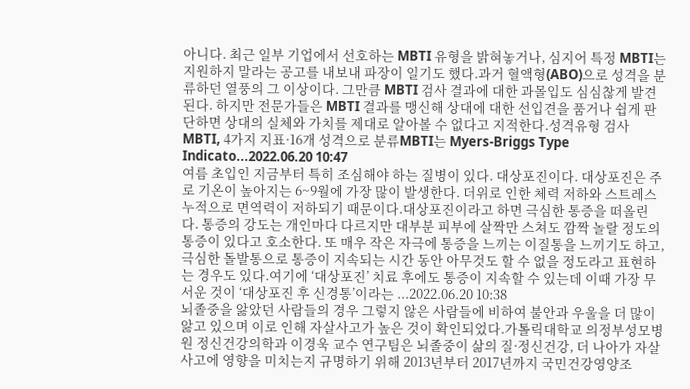아니다. 최근 일부 기업에서 선호하는 MBTI 유형을 밝혀놓거나, 심지어 특정 MBTI는 지원하지 말라는 공고를 내보내 파장이 일기도 했다.과거 혈액형(ABO)으로 성격을 분류하던 열풍의 그 이상이다. 그만큼 MBTI 검사 결과에 대한 과몰입도 심심찮게 발견된다. 하지만 전문가들은 MBTI 결과를 맹신해 상대에 대한 선입견을 품거나 쉽게 판단하면 상대의 실체와 가치를 제대로 알아볼 수 없다고 지적한다.성격유형 검사 MBTI, 4가지 지표·16개 성격으로 분류MBTI는 Myers-Briggs Type Indicato...2022.06.20 10:47
여름 초입인 지금부터 특히 조심해야 하는 질병이 있다. 대상포진이다. 대상포진은 주로 기온이 높아지는 6~9월에 가장 많이 발생한다. 더위로 인한 체력 저하와 스트레스 누적으로 면역력이 저하되기 때문이다.대상포진이라고 하면 극심한 통증을 떠올린다. 통증의 강도는 개인마다 다르지만 대부분 피부에 살짝만 스쳐도 깜짝 놀랄 정도의 통증이 있다고 호소한다. 또 매우 작은 자극에 통증을 느끼는 이질통을 느끼기도 하고, 극심한 돌발통으로 통증이 지속되는 시간 동안 아무것도 할 수 없을 정도라고 표현하는 경우도 있다.여기에 ‘대상포진’ 치료 후에도 통증이 지속할 수 있는데 이때 가장 무서운 것이 ‘대상포진 후 신경통’이라는 ...2022.06.20 10:38
뇌졸중을 앓았던 사람들의 경우 그렇지 않은 사람들에 비하여 불안과 우울을 더 많이 앓고 있으며 이로 인해 자살사고가 높은 것이 확인되었다.가톨릭대학교 의정부성모병원 정신건강의학과 이경욱 교수 연구팀은 뇌졸중이 삶의 질·정신건강, 더 나아가 자살사고에 영향을 미치는지 규명하기 위해 2013년부터 2017년까지 국민건강영양조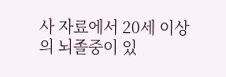사 자료에서 20세 이상의 뇌졸중이 있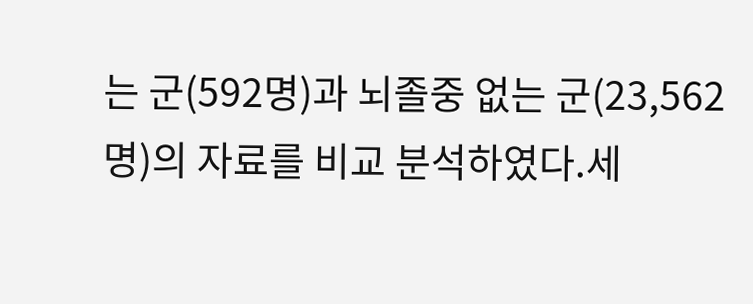는 군(592명)과 뇌졸중 없는 군(23,562명)의 자료를 비교 분석하였다.세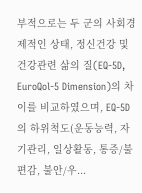부적으로는 두 군의 사회경제적인 상태, 정신건강 및 건강관련 삶의 질(EQ-5D, EuroQol-5 Dimension)의 차이를 비교하였으며, EQ-5D의 하위척도(운동능력, 자기관리, 일상활동, 통증/불편감, 불안/우...